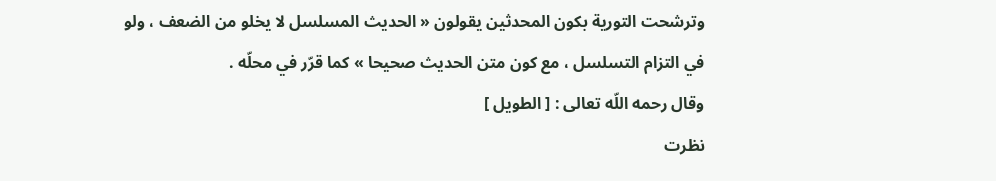وترشحت التورية بكون المحدثين يقولون « الحديث المسلسل لا يخلو من الضعف ، ولو في التزام التسلسل ، مع كون متن الحديث صحيحا » كما قرّر في محلّه .
وقال رحمه اللّه تعالى : [ الطويل ]
نظرت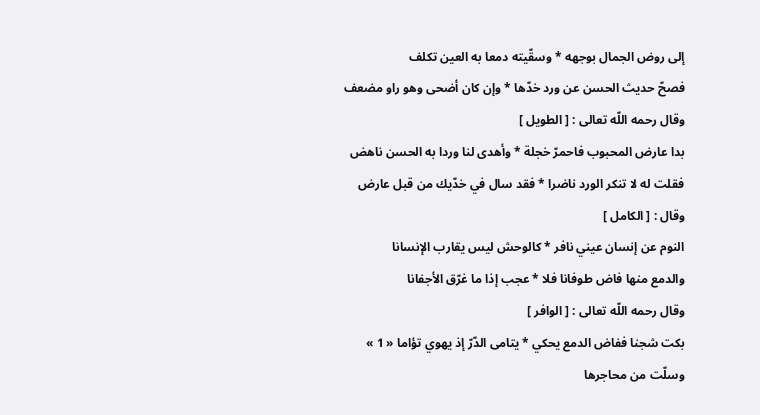إلى روض الجمال بوجهه * وسقّيته دمعا به العين تكلف
فصحّ حديث الحسن عن ورد خدّها * وإن كان أضحى وهو راو مضعف
وقال رحمه اللّه تعالى : [ الطويل ]
بدا عارض المحبوب فاحمرّ خجلة * وأهدى لنا وردا به الحسن ناهض
فقلت له لا تنكر الورد ناضرا * فقد سال في خدّيك من قبل عارض
وقال : [ الكامل ]
النوم عن إنسان عيني نافر * كالوحش ليس يقارب الإنسانا
والدمع منها فاض طوفانا فلا * عجب إذا ما غرّق الأجفانا
وقال رحمه اللّه تعالى : [ الوافر ]
بكت شجنا ففاض الدمع يحكي * يتامى الدّرّ إذ يهوي تؤاما « 1 »
وسلّت من محاجرها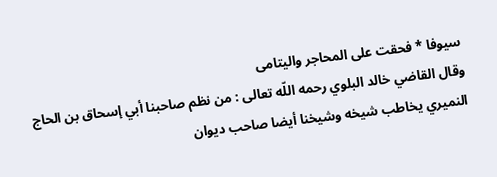سيوفا * فحقت على المحاجر واليتامى
وقال القاضي خالد البلوي رحمه اللّه تعالى : من نظم صاحبنا أبي إسحاق بن الحاج النميري يخاطب شيخه وشيخنا أيضا صاحب ديوان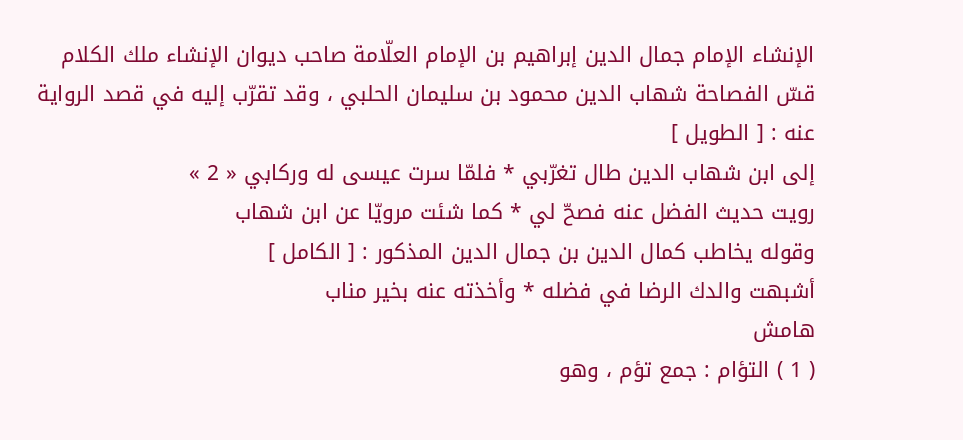الإنشاء الإمام جمال الدين إبراهيم بن الإمام العلّامة صاحب ديوان الإنشاء ملك الكلام قسّ الفصاحة شهاب الدين محمود بن سليمان الحلبي ، وقد تقرّب إليه في قصد الرواية عنه : [ الطويل ]
إلى ابن شهاب الدين طال تغرّبي * فلمّا سرت عيسى له وركابي « 2 »
رويت حديث الفضل عنه فصحّ لي * كما شئت مرويّا عن ابن شهاب
وقوله يخاطب كمال الدين بن جمال الدين المذكور : [ الكامل ]
أشبهت والدك الرضا في فضله * وأخذته عنه بخير مناب
هامش
( 1 ) التؤام : جمع تؤم ، وهو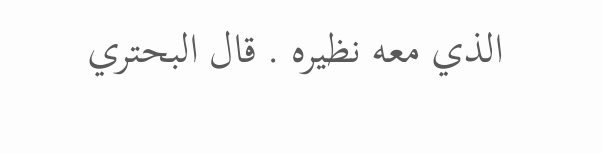الذي معه نظيره . قال البحتري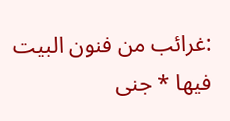:غرائب من فنون البيت فيها * جنى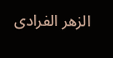الزهر الفرادى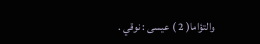والتؤاما( 2 ) عيسى : نوقي .